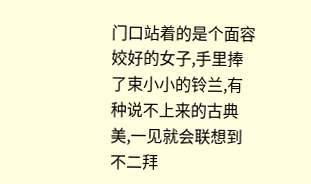门口站着的是个面容姣好的女子,手里捧了束小小的铃兰,有种说不上来的古典美,一见就会联想到不二拜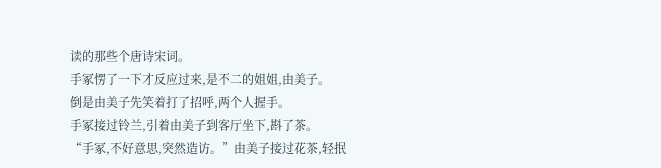读的那些个唐诗宋词。
手冢愣了一下才反应过来,是不二的姐姐,由美子。
倒是由美子先笑着打了招呼,两个人握手。
手冢接过铃兰,引着由美子到客厅坐下,斟了茶。
“手冢,不好意思,突然造访。”由美子接过花茶,轻抿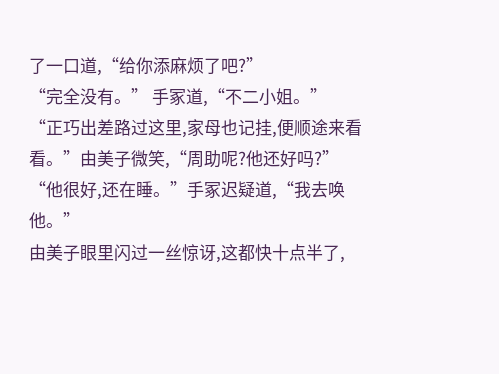了一口道,“给你添麻烦了吧?”
“完全没有。” 手冢道,“不二小姐。”
“正巧出差路过这里,家母也记挂,便顺途来看看。”由美子微笑,“周助呢?他还好吗?”
“他很好,还在睡。”手冢迟疑道,“我去唤他。”
由美子眼里闪过一丝惊讶,这都快十点半了,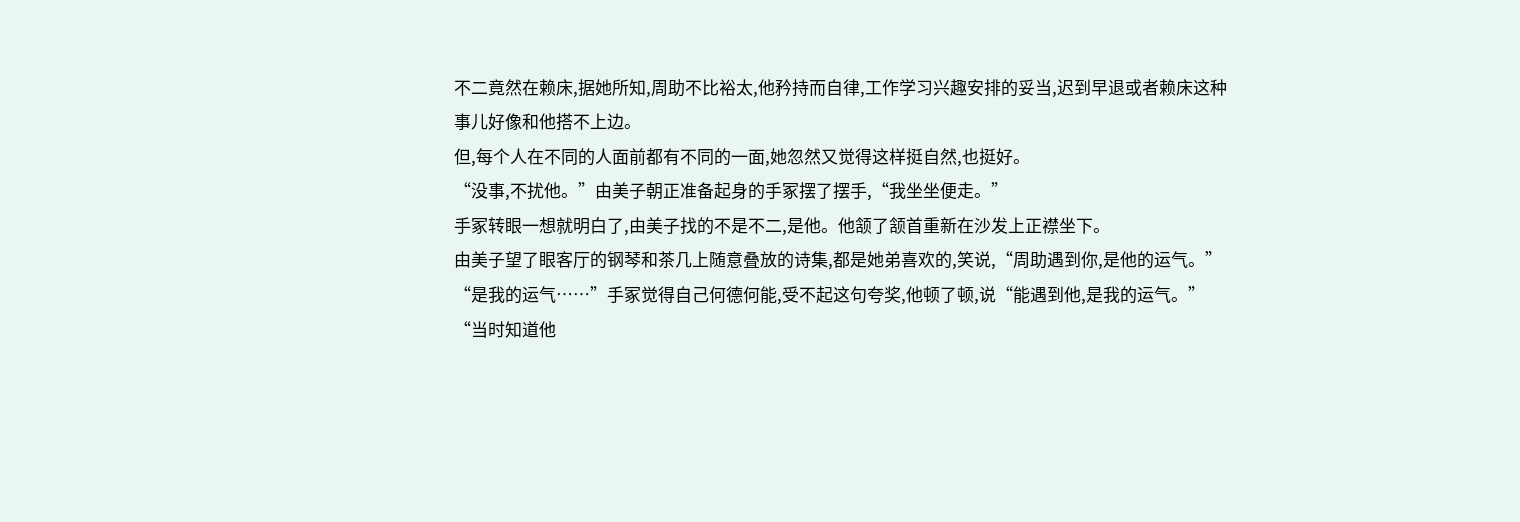不二竟然在赖床,据她所知,周助不比裕太,他矜持而自律,工作学习兴趣安排的妥当,迟到早退或者赖床这种事儿好像和他搭不上边。
但,每个人在不同的人面前都有不同的一面,她忽然又觉得这样挺自然,也挺好。
“没事,不扰他。”由美子朝正准备起身的手冢摆了摆手,“我坐坐便走。”
手冢转眼一想就明白了,由美子找的不是不二,是他。他颔了颔首重新在沙发上正襟坐下。
由美子望了眼客厅的钢琴和茶几上随意叠放的诗集,都是她弟喜欢的,笑说,“周助遇到你,是他的运气。”
“是我的运气……”手冢觉得自己何德何能,受不起这句夸奖,他顿了顿,说“能遇到他,是我的运气。”
“当时知道他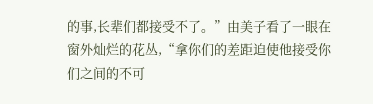的事,长辈们都接受不了。”由美子看了一眼在窗外灿烂的花丛,“拿你们的差距迫使他接受你们之间的不可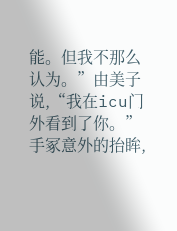能。但我不那么认为。”由美子说,“我在icu门外看到了你。”
手冢意外的抬眸,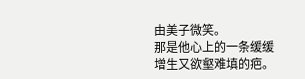由美子微笑。
那是他心上的一条缓缓增生又欲壑难填的疤。